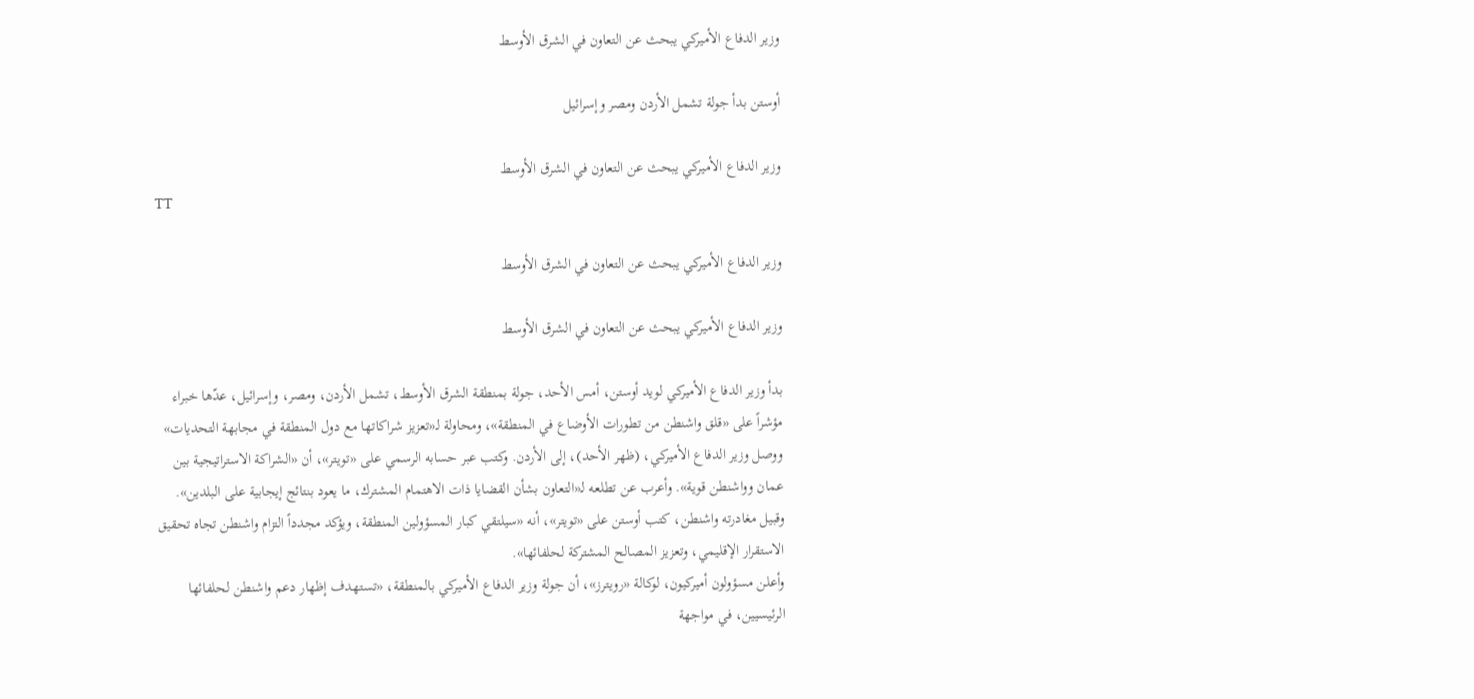وزير الدفاع الأميركي يبحث عن التعاون في الشرق الأوسط

أوستن بدأ جولة تشمل الأردن ومصر وإسرائيل

وزير الدفاع الأميركي يبحث عن التعاون في الشرق الأوسط
TT

وزير الدفاع الأميركي يبحث عن التعاون في الشرق الأوسط

وزير الدفاع الأميركي يبحث عن التعاون في الشرق الأوسط

بدأ وزير الدفاع الأميركي لويد أوستن، أمس الأحد، جولة بمنطقة الشرق الأوسط، تشمل الأردن، ومصر، وإسرائيل، عدّها خبراء مؤشراً على «قلق واشنطن من تطورات الأوضاع في المنطقة»، ومحاولة لـ«تعزيز شراكاتها مع دول المنطقة في مجابهة التحديات»
ووصل وزير الدفاع الأميركي، (ظهر الأحد)، إلى الأردن. وكتب عبر حسابه الرسمي على «تويتر»، أن «الشراكة الاستراتيجية بين عمان وواشنطن قوية». وأعرب عن تطلعه لـ«التعاون بشأن القضايا ذات الاهتمام المشترك، ما يعود بنتائج إيجابية على البلدين».
وقبيل مغادرته واشنطن، كتب أوستن على «تويتر»، أنه «سيلتقي كبار المسؤولين المنطقة، ويؤكد مجدداً التزام واشنطن تجاه تحقيق الاستقرار الإقليمي، وتعزيز المصالح المشتركة لحلفائها».
وأعلن مسؤولون أميركيون، لوكالة «رويترز»، أن جولة وزير الدفاع الأميركي بالمنطقة، «تستهدف إظهار دعم واشنطن لحلفائها الرئيسيين، في مواجهة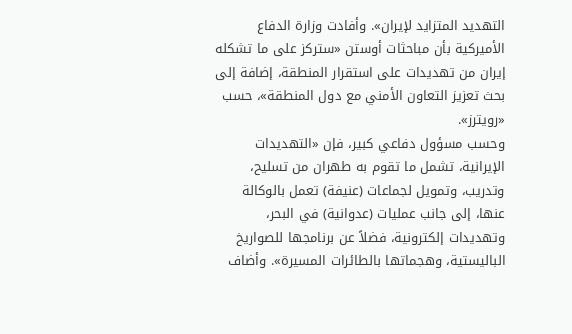التهديد المتزايد لإيران». وأفادت وزارة الدفاع الأميركية بأن مباحثات أوستن «ستركز على ما تشكله إيران من تهديدات على استقرار المنطقة، إضافة إلى بحث تعزيز التعاون الأمني مع دول المنطقة»، حسب «رويترز».
وحسب مسؤول دفاعي كبير، فإن «التهديدات الإيرانية، تشمل ما تقوم به طهران من تسليح، وتدريب، وتمويل لجماعات (عنيفة) تعمل بالوكالة عنها، إلى جانب عمليات (عدوانية) في البحر، وتهديدات إلكترونية، فضلاً عن برنامجها للصواريخ الباليستية، وهجماتها بالطائرات المسيرة». وأضاف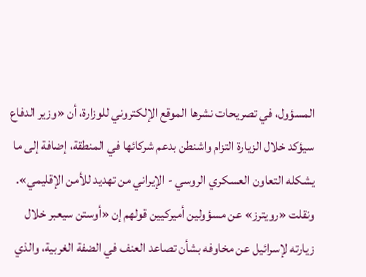المسؤول، في تصريحات نشرها الموقع الإلكتروني للوزارة، أن «وزير الدفاع سيؤكد خلال الزيارة التزام واشنطن بدعم شركائها في المنطقة، إضافة إلى ما يشكله التعاون العسكري الروسي - الإيراني من تهديد للأمن الإقليمي».
ونقلت «رويترز» عن مسؤولين أميركيين قولهم إن «أوستن سيعبر خلال زيارته لإسرائيل عن مخاوفه بشأن تصاعد العنف في الضفة الغربية، والذي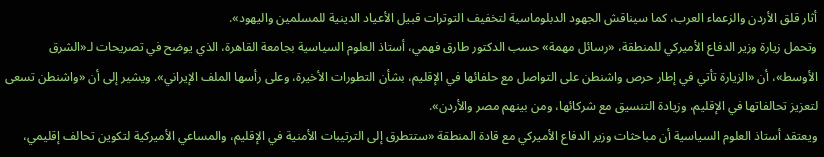أثار قلق الأردن والزعماء العرب، كما سيناقش الجهود الدبلوماسية لتخفيف التوترات قبيل الأعياد الدينية للمسلمين واليهود».
وتحمل زيارة وزير الدفاع الأميركي للمنطقة، «رسائل مهمة» حسب الدكتور طارق فهمي، أستاذ العلوم السياسية بجامعة القاهرة، الذي يوضح في تصريحات لـ«الشرق الأوسط»، أن «الزيارة تأتي في إطار حرص واشنطن على التواصل مع حلفائها في الإقليم، بشأن التطورات الأخيرة، وعلى رأسها الملف الإيراني». ويشير إلى أن «واشنطن تسعى لتعزيز تحالفاتها في الإقليم، وزيادة التنسيق مع شركائها، ومن بينهم مصر والأردن».
ويعتقد أستاذ العلوم السياسية أن مباحثات وزير الدفاع الأميركي مع قادة المنطقة «ستتطرق إلى الترتيبات الأمنية في الإقليم، والمساعي الأميركية لتكوين تحالف إقليمي،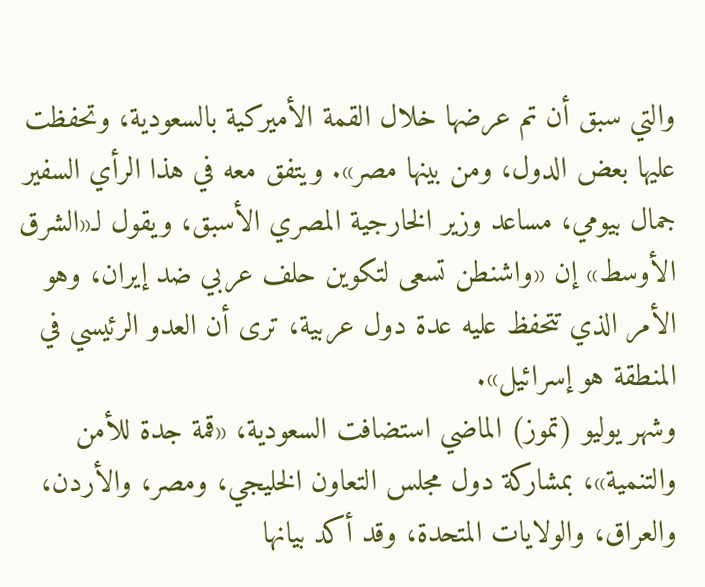والتي سبق أن تم عرضها خلال القمة الأميركية بالسعودية، وتحفظت عليها بعض الدول، ومن بينها مصر». ويتفق معه في هذا الرأي السفير جمال بيومي، مساعد وزير الخارجية المصري الأسبق، ويقول لـ«الشرق الأوسط» إن «واشنطن تسعى لتكوين حلف عربي ضد إيران، وهو الأمر الذي تتحفظ عليه عدة دول عربية، ترى أن العدو الرئيسي في المنطقة هو إسرائيل».
وشهر يوليو (تموز) الماضي استضافت السعودية، «قمة جدة للأمن والتنمية»، بمشاركة دول مجلس التعاون الخليجي، ومصر، والأردن، والعراق، والولايات المتحدة، وقد أكد بيانها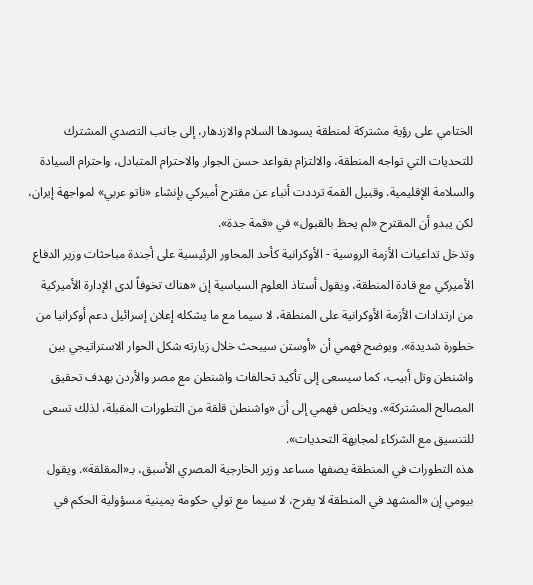الختامي على رؤية مشتركة لمنطقة يسودها السلام والازدهار، إلى جانب التصدي المشترك للتحديات التي تواجه المنطقة، والالتزام بقواعد حسن الجوار والاحترام المتبادل، واحترام السيادة والسلامة الإقليمية. وقبيل القمة ترددت أنباء عن مقترح أميركي بإنشاء «ناتو عربي» لمواجهة إيران، لكن يبدو أن المقترح «لم يحظ بالقبول» في «قمة جدة».
وتدخل تداعيات الأزمة الروسية - الأوكرانية كأحد المحاور الرئيسية على أجندة مباحثات وزير الدفاع الأميركي مع قادة المنطقة، ويقول أستاذ العلوم السياسية إن «هناك تخوفاً لدى الإدارة الأميركية من ارتدادات الأزمة الأوكرانية على المنطقة، لا سيما مع ما يشكله إعلان إسرائيل دعم أوكرانيا من خطورة شديدة». ويوضح فهمي أن «أوستن سيبحث خلال زيارته شكل الحوار الاستراتيجي بين واشنطن وتل أبيب، كما سيسعى إلى تأكيد تحالفات واشنطن مع مصر والأردن بهدف تحقيق المصالح المشتركة». ويخلص فهمي إلى أن «واشنطن قلقة من التطورات المقبلة، لذلك تسعى للتنسيق مع الشركاء لمجابهة التحديات».
هذه التطورات في المنطقة يصفها مساعد وزير الخارجية المصري الأسبق، بـ«المقلقة». ويقول بيومي إن «المشهد في المنطقة لا يفرح، لا سيما مع تولي حكومة يمينية مسؤولية الحكم في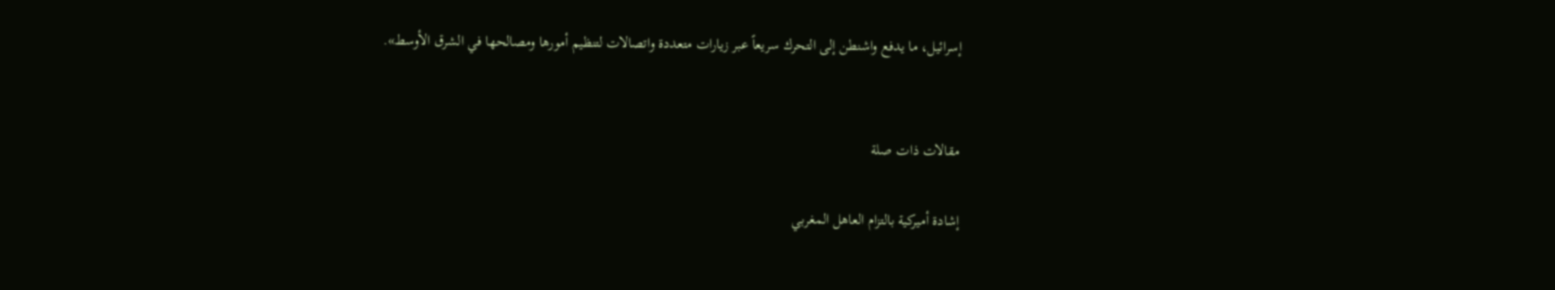إسرائيل، ما يدفع واشنطن إلى التحرك سريعاً عبر زيارات متعددة واتصالات لتنظيم أمورها ومصالحها في الشرق الأوسط».


مقالات ذات صلة

إشادة أميركية بالتزام العاهل المغربي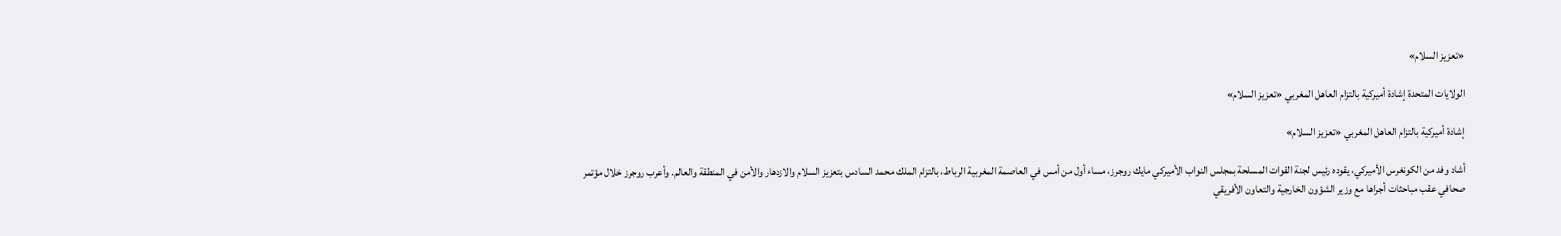«تعزيز السلام»

الولايات المتحدة إشادة أميركية بالتزام العاهل المغربي «تعزيز السلام»

إشادة أميركية بالتزام العاهل المغربي «تعزيز السلام»

أشاد وفد من الكونغرس الأميركي، يقوده رئيس لجنة القوات المسلحة بمجلس النواب الأميركي مايك روجرز، مساء أول من أمس في العاصمة المغربية الرباط، بالتزام الملك محمد السادس بتعزيز السلام والازدهار والأمن في المنطقة والعالم. وأعرب روجرز خلال مؤتمر صحافي عقب مباحثات أجراها مع وزير الشؤون الخارجية والتعاون الأفريقي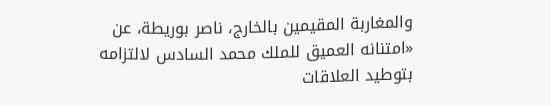والمغاربة المقيمين بالخارج، ناصر بوريطة، عن «امتنانه العميق للملك محمد السادس لالتزامه بتوطيد العلاقات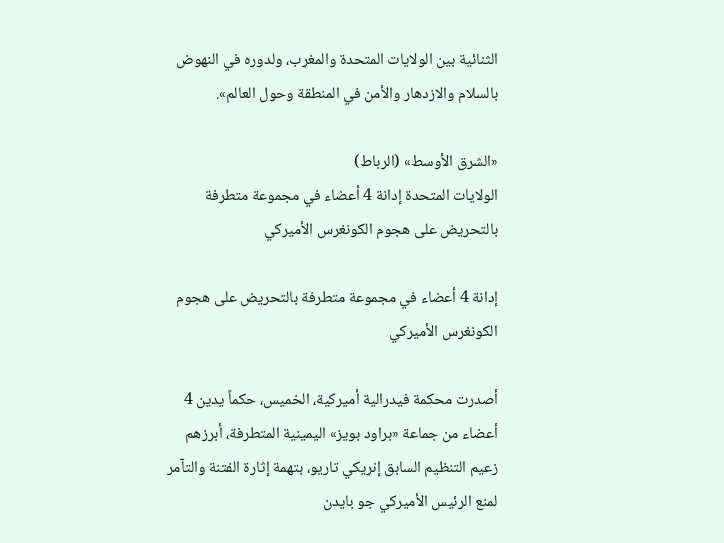الثنائية بين الولايات المتحدة والمغرب، ولدوره في النهوض بالسلام والازدهار والأمن في المنطقة وحول العالم».

«الشرق الأوسط» (الرباط)
الولايات المتحدة إدانة 4 أعضاء في مجموعة متطرفة بالتحريض على هجوم الكونغرس الأميركي

إدانة 4 أعضاء في مجموعة متطرفة بالتحريض على هجوم الكونغرس الأميركي

أصدرت محكمة فيدرالية أميركية، الخميس، حكماً يدين 4 أعضاء من جماعة «براود بويز» اليمينية المتطرفة، أبرزهم زعيم التنظيم السابق إنريكي تاريو، بتهمة إثارة الفتنة والتآمر لمنع الرئيس الأميركي جو بايدن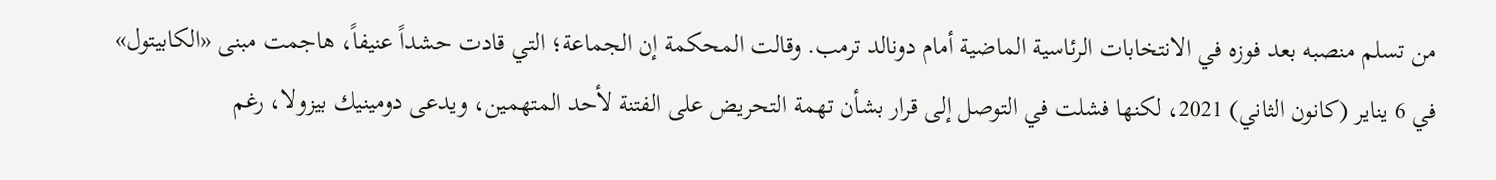من تسلم منصبه بعد فوزه في الانتخابات الرئاسية الماضية أمام دونالد ترمب. وقالت المحكمة إن الجماعة؛ التي قادت حشداً عنيفاً، هاجمت مبنى «الكابيتول» في 6 يناير (كانون الثاني) 2021، لكنها فشلت في التوصل إلى قرار بشأن تهمة التحريض على الفتنة لأحد المتهمين، ويدعى دومينيك بيزولا، رغم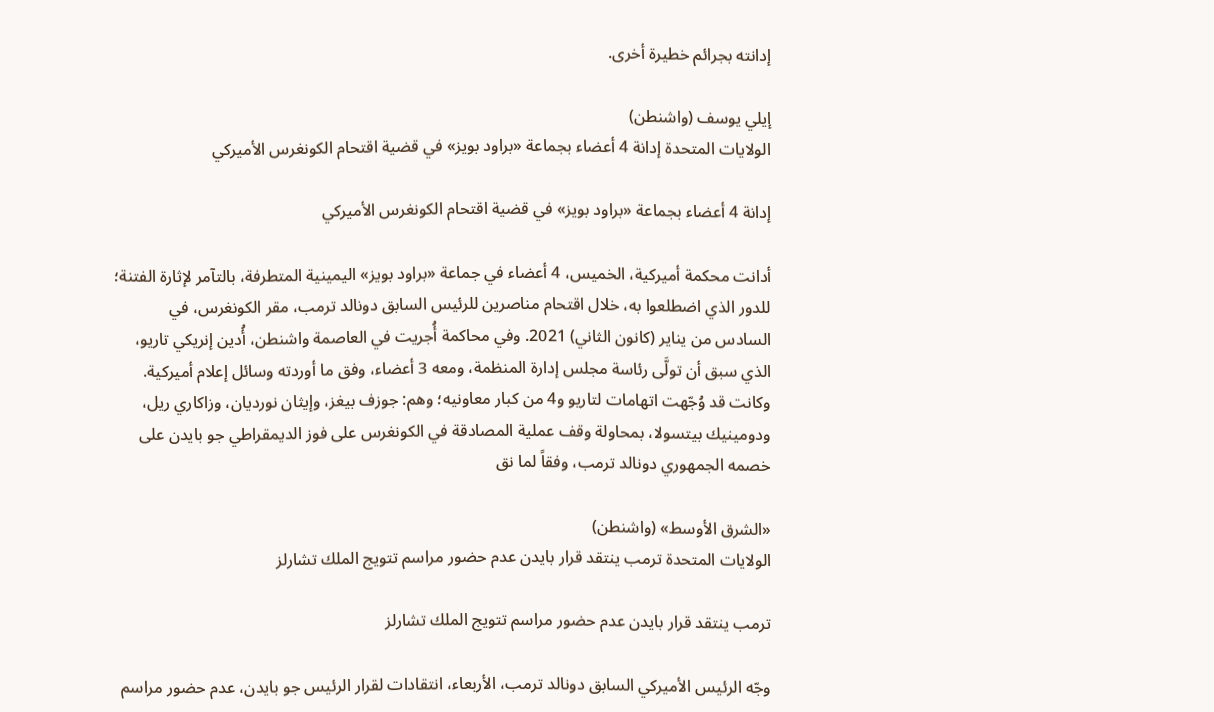إدانته بجرائم خطيرة أخرى.

إيلي يوسف (واشنطن)
الولايات المتحدة إدانة 4 أعضاء بجماعة «براود بويز» في قضية اقتحام الكونغرس الأميركي

إدانة 4 أعضاء بجماعة «براود بويز» في قضية اقتحام الكونغرس الأميركي

أدانت محكمة أميركية، الخميس، 4 أعضاء في جماعة «براود بويز» اليمينية المتطرفة، بالتآمر لإثارة الفتنة؛ للدور الذي اضطلعوا به، خلال اقتحام مناصرين للرئيس السابق دونالد ترمب، مقر الكونغرس، في السادس من يناير (كانون الثاني) 2021. وفي محاكمة أُجريت في العاصمة واشنطن، أُدين إنريكي تاريو، الذي سبق أن تولَّى رئاسة مجلس إدارة المنظمة، ومعه 3 أعضاء، وفق ما أوردته وسائل إعلام أميركية. وكانت قد وُجّهت اتهامات لتاريو و4 من كبار معاونيه؛ وهم: جوزف بيغز، وإيثان نورديان، وزاكاري ريل، ودومينيك بيتسولا، بمحاولة وقف عملية المصادقة في الكونغرس على فوز الديمقراطي جو بايدن على خصمه الجمهوري دونالد ترمب، وفقاً لما نق

«الشرق الأوسط» (واشنطن)
الولايات المتحدة ترمب ينتقد قرار بايدن عدم حضور مراسم تتويج الملك تشارلز

ترمب ينتقد قرار بايدن عدم حضور مراسم تتويج الملك تشارلز

وجّه الرئيس الأميركي السابق دونالد ترمب، الأربعاء، انتقادات لقرار الرئيس جو بايدن، عدم حضور مراسم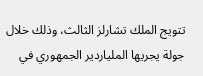تتويج الملك تشارلز الثالث، وذلك خلال جولة يجريها الملياردير الجمهوري في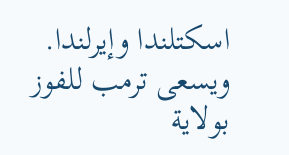اسكتلندا وإيرلندا. ويسعى ترمب للفوز بولاية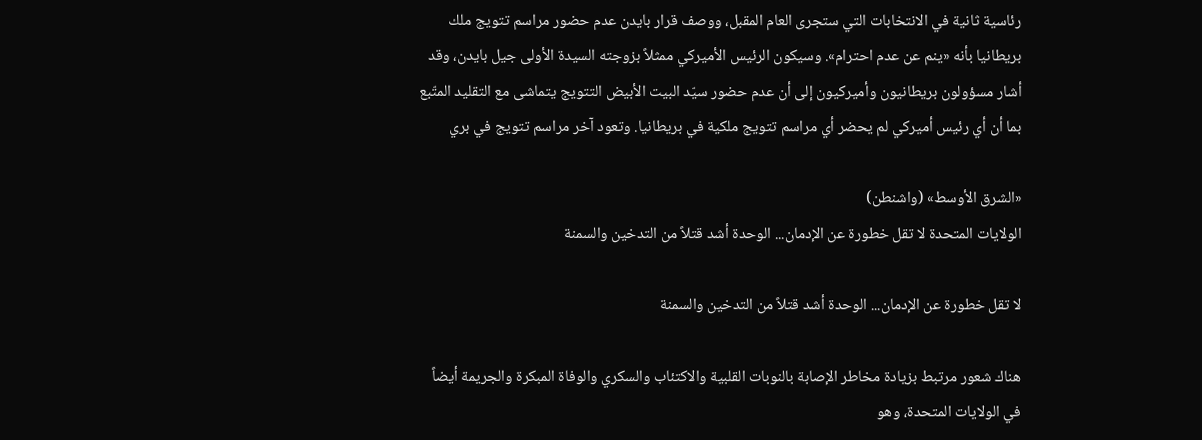رئاسية ثانية في الانتخابات التي ستجرى العام المقبل، ووصف قرار بايدن عدم حضور مراسم تتويج ملك بريطانيا بأنه «ينم عن عدم احترام». وسيكون الرئيس الأميركي ممثلاً بزوجته السيدة الأولى جيل بايدن، وقد أشار مسؤولون بريطانيون وأميركيون إلى أن عدم حضور سيّد البيت الأبيض التتويج يتماشى مع التقليد المتّبع بما أن أي رئيس أميركي لم يحضر أي مراسم تتويج ملكية في بريطانيا. وتعود آخر مراسم تتويج في بري

«الشرق الأوسط» (واشنطن)
الولايات المتحدة لا تقل خطورة عن الإدمان... الوحدة أشد قتلاً من التدخين والسمنة

لا تقل خطورة عن الإدمان... الوحدة أشد قتلاً من التدخين والسمنة

هناك شعور مرتبط بزيادة مخاطر الإصابة بالنوبات القلبية والاكتئاب والسكري والوفاة المبكرة والجريمة أيضاً في الولايات المتحدة، وهو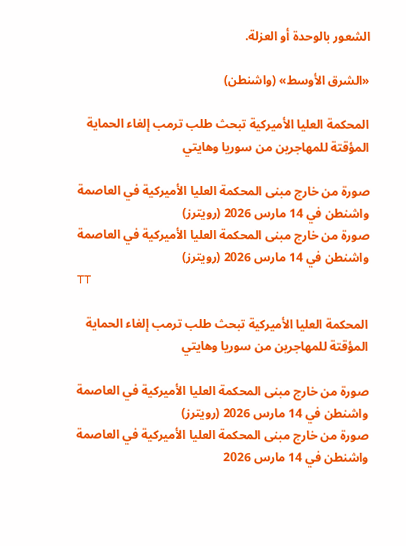الشعور بالوحدة أو العزلة.

«الشرق الأوسط» (واشنطن)

المحكمة العليا الأميركية تبحث طلب ترمب إلغاء الحماية المؤقتة للمهاجرين من سوريا وهايتي

صورة من خارج مبنى المحكمة العليا الأميركية في العاصمة واشنطن في 14 مارس 2026 (رويترز)
صورة من خارج مبنى المحكمة العليا الأميركية في العاصمة واشنطن في 14 مارس 2026 (رويترز)
TT

المحكمة العليا الأميركية تبحث طلب ترمب إلغاء الحماية المؤقتة للمهاجرين من سوريا وهايتي

صورة من خارج مبنى المحكمة العليا الأميركية في العاصمة واشنطن في 14 مارس 2026 (رويترز)
صورة من خارج مبنى المحكمة العليا الأميركية في العاصمة واشنطن في 14 مارس 2026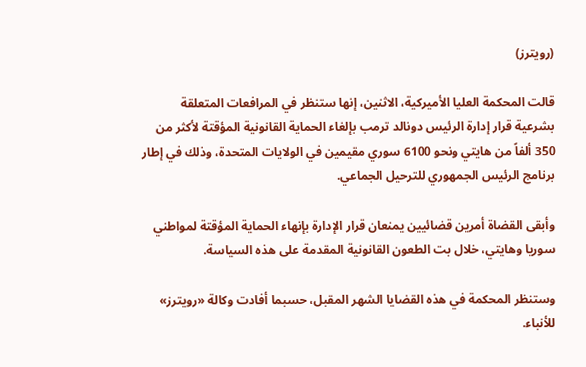(رويترز)

قالت المحكمة العليا الأميركية، الاثنين، إنها ستنظر في المرافعات المتعلقة بشرعية قرار إدارة الرئيس دونالد ترمب بإلغاء الحماية القانونية المؤقتة لأكثر من 350 ألفاً من هايتي ونحو 6100 سوري مقيمين في الولايات المتحدة، وذلك في إطار برنامج الرئيس الجمهوري للترحيل الجماعي.

وأبقى القضاة أمرين قضائيين يمنعان قرار الإدارة بإنهاء الحماية المؤقتة لمواطني سوريا وهايتي، خلال بت الطعون القانونية المقدمة على هذه السياسة.

وستنظر المحكمة في هذه القضايا الشهر المقبل، حسبما أفادت وكالة «رويترز» للأنباء.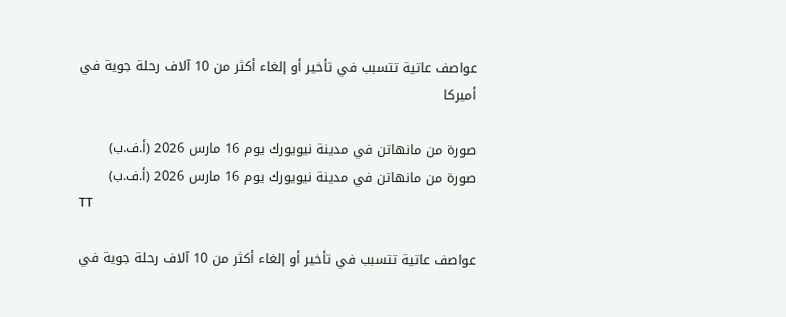عواصف عاتية تتسبب في تأخير أو إلغاء أكثر من 10 آلاف رحلة جوية في أميركا

صورة من مانهاتن في مدينة نيويورك يوم 16 مارس 2026 (أ.ف.ب)
صورة من مانهاتن في مدينة نيويورك يوم 16 مارس 2026 (أ.ف.ب)
TT

عواصف عاتية تتسبب في تأخير أو إلغاء أكثر من 10 آلاف رحلة جوية في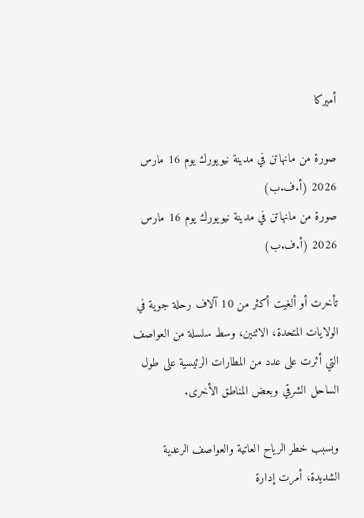أميركا

صورة من مانهاتن في مدينة نيويورك يوم 16 مارس 2026 (أ.ف.ب)
صورة من مانهاتن في مدينة نيويورك يوم 16 مارس 2026 (أ.ف.ب)

تأخرت أو ألغيت أكثر من 10 آلاف رحلة جوية في الولايات المتحدة، الاثنين، وسط سلسلة من العواصف التي أثرت على عدد من المطارات الرئيسية على طول الساحل الشرقي وبعض المناطق الأخرى.

وبسبب خطر الرياح العاتية والعواصف الرعدية الشديدة، أمرت إدارة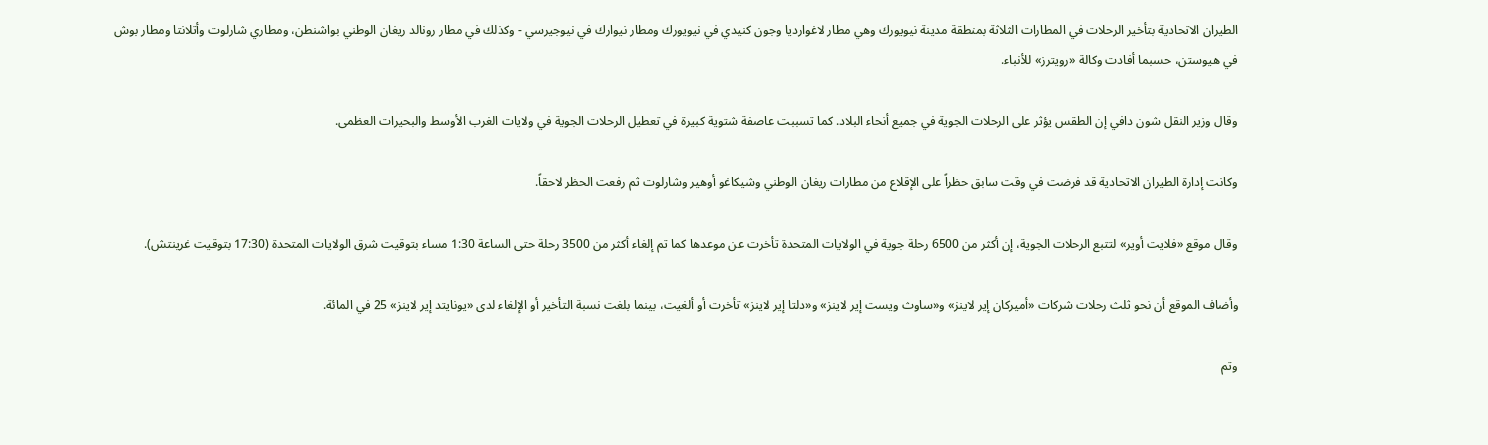الطيران الاتحادية بتأخير الرحلات في المطارات الثلاثة بمنطقة مدينة نيويورك وهي مطار لاغوارديا وجون كنيدي في نيويورك ومطار نيوارك في نيوجيرسي - وكذلك في مطار رونالد ريغان الوطني بواشنطن، ومطاري شارلوت وأتلانتا ومطار بوش في هيوستن، حسبما أفادت وكالة «رويترز» للأنباء.

وقال وزير النقل شون دافي إن الطقس يؤثر على الرحلات الجوية في جميع أنحاء البلاد. كما تسببت عاصفة شتوية كبيرة في تعطيل الرحلات الجوية في ولايات الغرب الأوسط والبحيرات العظمى.

وكانت إدارة الطيران الاتحادية قد فرضت في وقت سابق حظراً على الإقلاع من مطارات ريغان الوطني وشيكاغو أوهير وشارلوت ثم رفعت الحظر لاحقاً.

وقال موقع «فلايت أوير» لتتبع الرحلات الجوية، إن أكثر من 6500 رحلة جوية في الولايات المتحدة تأخرت عن موعدها كما تم إلغاء أكثر من 3500 رحلة حتى الساعة 1:30 مساء بتوقيت شرق الولايات المتحدة (17:30 بتوقيت غرينتش).

وأضاف الموقع أن نحو ثلث رحلات شركات «أميركان إير لاينز» و«ساوث ويست إير لاينز» و«دلتا إير لاينز» تأخرت أو ألغيت، بينما بلغت نسبة التأخير أو الإلغاء لدى «يونايتد إير لاينز» 25 في المائة.

وتم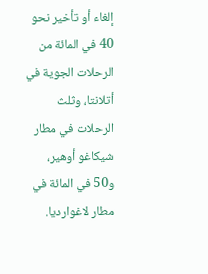إلغاء أو تأخير نحو 40 في المائة من الرحلات الجوية في أتلانتا، وثلث الرحلات في مطار شيكاغو أوهير، و50 في المائة في مطار لاغوارديا.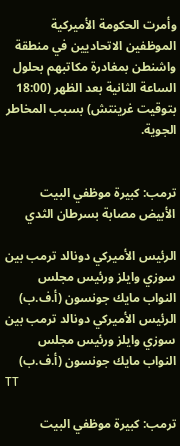وأمرت الحكومة الأميركية الموظفين الاتحاديين في منطقة واشنطن بمغادرة مكاتبهم بحلول الساعة الثانية بعد الظهر (18:00 بتوقيت غرينتش) بسبب المخاطر الجوية.


ترمب: كبيرة موظفي البيت الأبيض مصابة بسرطان الثدي

الرئيس الأميركي دونالد ترمب بين سوزي وايلز ورئيس مجلس النواب مايك جونسون (أ.ف.ب)
الرئيس الأميركي دونالد ترمب بين سوزي وايلز ورئيس مجلس النواب مايك جونسون (أ.ف.ب)
TT

ترمب: كبيرة موظفي البيت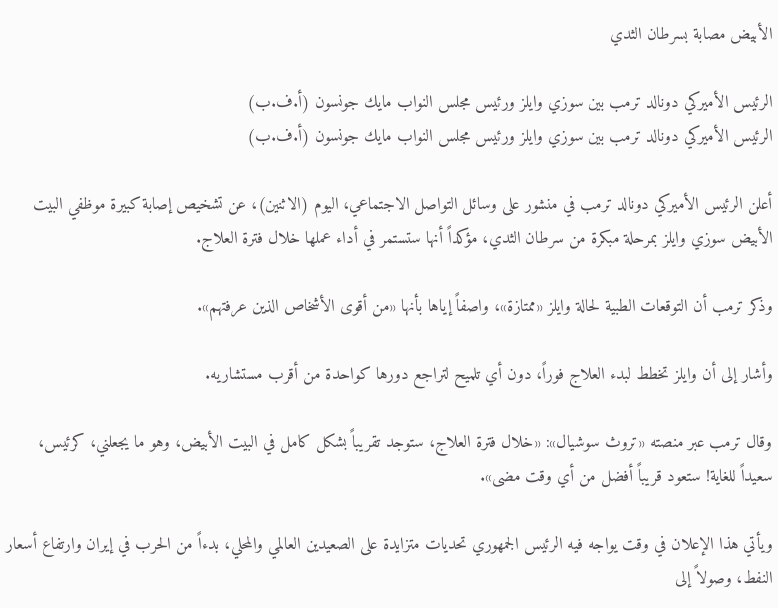الأبيض مصابة بسرطان الثدي

الرئيس الأميركي دونالد ترمب بين سوزي وايلز ورئيس مجلس النواب مايك جونسون (أ.ف.ب)
الرئيس الأميركي دونالد ترمب بين سوزي وايلز ورئيس مجلس النواب مايك جونسون (أ.ف.ب)

أعلن الرئيس الأميركي دونالد ترمب في منشور على وسائل التواصل الاجتماعي، اليوم (الاثنين)، عن تشخيص إصابة كبيرة موظفي البيت الأبيض سوزي وايلز بمرحلة مبكرة من سرطان الثدي، مؤكداً أنها ستستمر في أداء عملها خلال فترة العلاج.

وذكر ترمب أن التوقعات الطبية لحالة وايلز «ممتازة»، واصفاً إياها بأنها «من أقوى الأشخاص الذين عرفتهم».

وأشار إلى أن وايلز تخطط لبدء العلاج فوراً، دون أي تلميح لتراجع دورها كواحدة من أقرب مستشاريه.

وقال ترمب عبر منصته «تروث سوشيال»: «خلال فترة العلاج، ستوجد تقريباً بشكل كامل في البيت الأبيض، وهو ما يجعلني، كرئيس، سعيداً للغاية! ستعود قريباً أفضل من أي وقت مضى».

ويأتي هذا الإعلان في وقت يواجه فيه الرئيس الجمهوري تحديات متزايدة على الصعيدين العالمي والمحلي، بدءاً من الحرب في إيران وارتفاع أسعار النفط، وصولاً إلى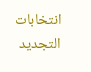انتخابات التجديد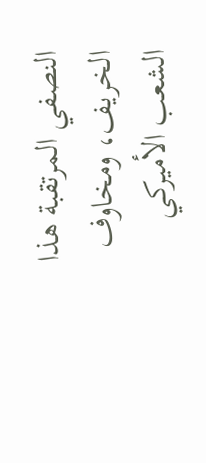النصفي المرتقبة هذا الخريف، ومخاوف الشعب الأميركي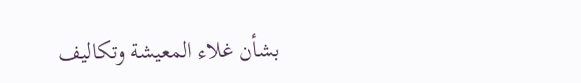بشأن غلاء المعيشة وتكاليف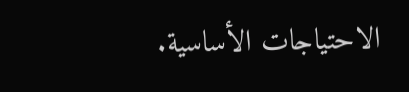الاحتياجات الأساسية.